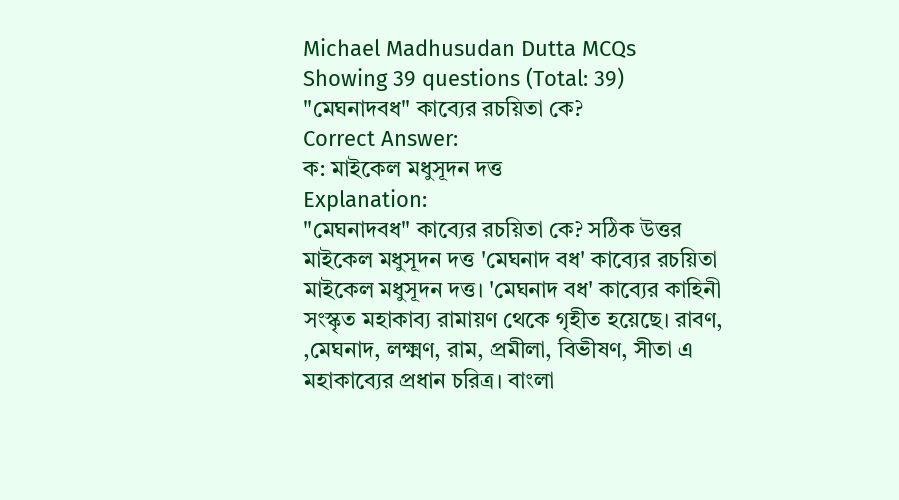Michael Madhusudan Dutta MCQs
Showing 39 questions (Total: 39)
"মেঘনাদবধ" কাব্যের রচয়িতা কে?
Correct Answer:
ক: মাইকেল মধুসূদন দত্ত
Explanation:
"মেঘনাদবধ" কাব্যের রচয়িতা কে? সঠিক উত্তর মাইকেল মধুসূদন দত্ত 'মেঘনাদ বধ' কাব্যের রচয়িতা মাইকেল মধুসূদন দত্ত। 'মেঘনাদ বধ' কাব্যের কাহিনী সংস্কৃত মহাকাব্য রামায়ণ থেকে গৃহীত হয়েছে। রাবণ, ,মেঘনাদ, লক্ষ্মণ, রাম, প্রমীলা, বিভীষণ, সীতা এ মহাকাব্যের প্রধান চরিত্র। বাংলা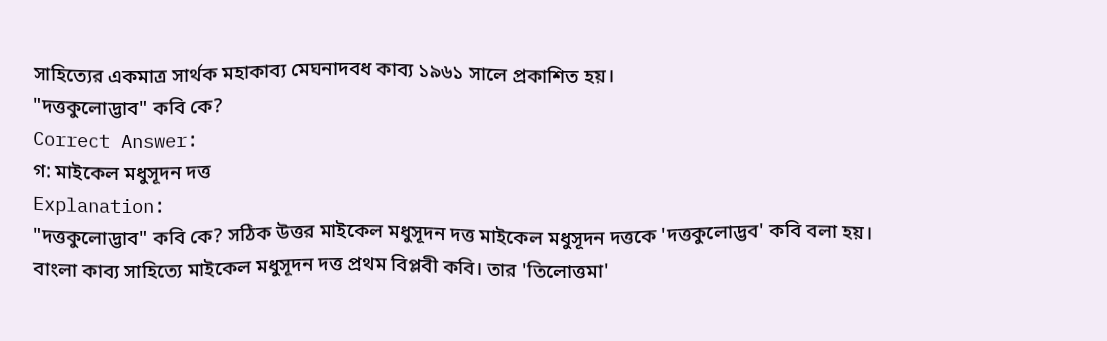সাহিত্যের একমাত্র সার্থক মহাকাব্য মেঘনাদবধ কাব্য ১৯৬১ সালে প্রকাশিত হয়।
"দত্তকুলোদ্ভাব" কবি কে?
Correct Answer:
গ: মাইকেল মধুসূদন দত্ত
Explanation:
"দত্তকুলোদ্ভাব" কবি কে? সঠিক উত্তর মাইকেল মধুসূদন দত্ত মাইকেল মধুসূদন দত্তকে 'দত্তকুলোদ্ভব' কবি বলা হয়। বাংলা কাব্য সাহিত্যে মাইকেল মধুসূদন দত্ত প্রথম বিপ্লবী কবি। তার 'তিলোত্তমা'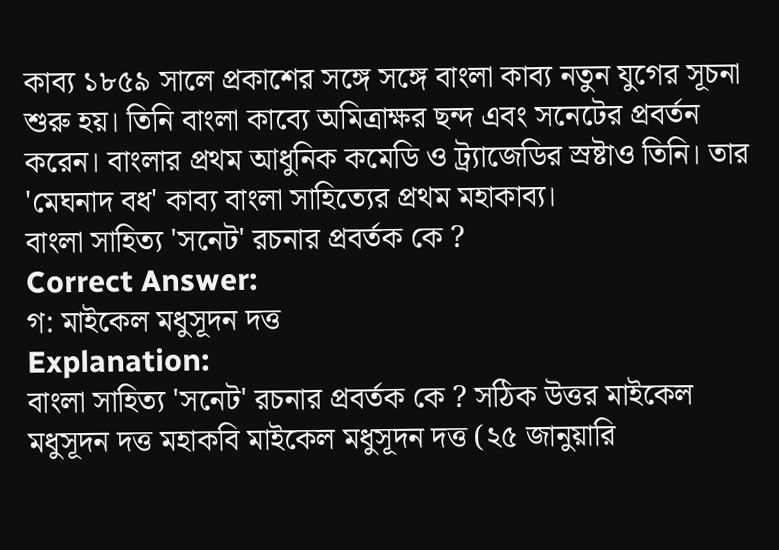কাব্য ১৮৫৯ সালে প্রকাশের সঙ্গে সঙ্গে বাংলা কাব্য নতুন যুগের সূচনা শুরু হয়। তিনি বাংলা কাব্যে অমিত্রাক্ষর ছন্দ এবং সনেটের প্রবর্তন করেন। বাংলার প্রথম আধুনিক কমেডি ও ট্র্যাজেডির স্রষ্টাও তিনি। তার 'মেঘনাদ বধ' কাব্য বাংলা সাহিত্যের প্রথম মহাকাব্য।
বাংলা সাহিত্য 'সনেট' রচনার প্রবর্তক কে ?
Correct Answer:
গ: মাইকেল মধুসূদন দত্ত
Explanation:
বাংলা সাহিত্য 'সনেট' রচনার প্রবর্তক কে ? সঠিক উত্তর মাইকেল মধুসূদন দত্ত মহাকবি মাইকেল মধুসূদন দত্ত (২৫ জানুয়ারি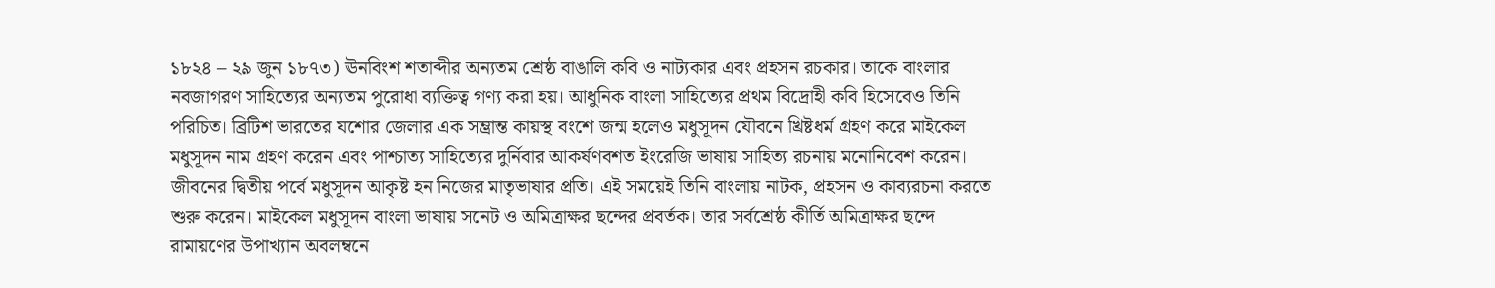১৮২৪ – ২৯ জুন ১৮৭৩) ঊনবিংশ শতাব্দীর অন্যতম শ্রেষ্ঠ বাঙালি কবি ও নাট্যকার এবং প্রহসন রচকার। তাকে বাংলার নবজাগরণ সাহিত্যের অন্যতম পুরোধা ব্যক্তিত্ব গণ্য করা হয়। আধুনিক বাংলা সাহিত্যের প্রথম বিদ্রোহী কবি হিসেবেও তিনি পরিচিত। ব্রিটিশ ভারতের যশোর জেলার এক সম্ভ্রান্ত কায়স্থ বংশে জন্ম হলেও মধুসূদন যৌবনে খ্রিষ্টধর্ম গ্রহণ করে মাইকেল মধুসূদন নাম গ্রহণ করেন এবং পাশ্চাত্য সাহিত্যের দুর্নিবার আকর্ষণবশত ইংরেজি ভাষায় সাহিত্য রচনায় মনোনিবেশ করেন। জীবনের দ্বিতীয় পর্বে মধুসূদন আকৃষ্ট হন নিজের মাতৃভাষার প্রতি। এই সময়েই তিনি বাংলায় নাটক, প্রহসন ও কাব্যরচনা করতে শুরু করেন। মাইকেল মধুসূদন বাংলা ভাষায় সনেট ও অমিত্রাক্ষর ছন্দের প্রবর্তক। তার সর্বশ্রেষ্ঠ কীর্তি অমিত্রাক্ষর ছন্দে রামায়ণের উপাখ্যান অবলম্বনে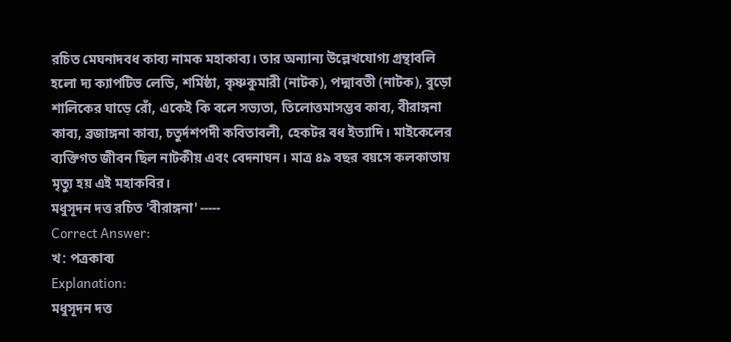রচিত মেঘনাদবধ কাব্য নামক মহাকাব্য। তার অন্যান্য উল্লেখযোগ্য গ্রন্থাবলি হলো দ্য ক্যাপটিভ লেডি, শর্মিষ্ঠা, কৃষ্ণকুমারী (নাটক), পদ্মাবতী (নাটক), বুড়ো শালিকের ঘাড়ে রোঁ, একেই কি বলে সভ্যতা, তিলোত্তমাসম্ভব কাব্য, বীরাঙ্গনা কাব্য, ব্রজাঙ্গনা কাব্য, চতুর্দশপদী কবিতাবলী, হেকটর বধ ইত্যাদি। মাইকেলের ব্যক্তিগত জীবন ছিল নাটকীয় এবং বেদনাঘন। মাত্র ৪৯ বছর বয়সে কলকাতায় মৃত্যু হয় এই মহাকবির।
মধুসূদন দত্ত রচিত 'বীরাঙ্গনা' -----
Correct Answer:
খ: পত্রকাব্য
Explanation:
মধুসূদন দত্ত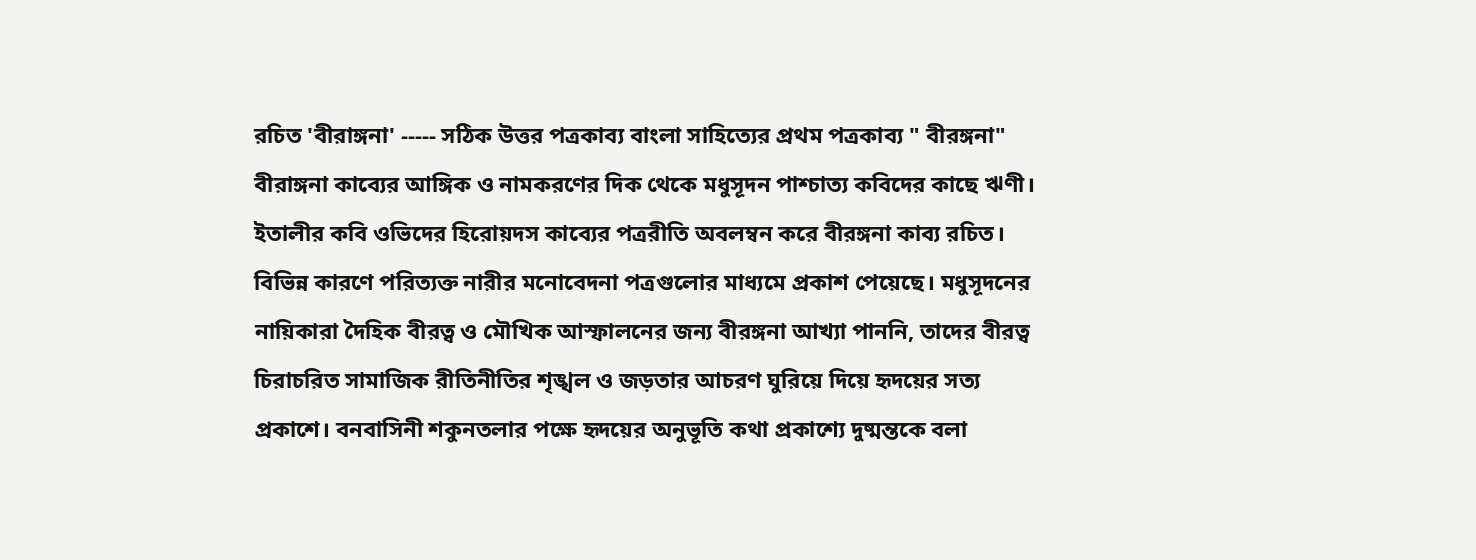রচিত 'বীরাঙ্গনা' ----- সঠিক উত্তর পত্রকাব্য বাংলা সাহিত্যের প্রথম পত্রকাব্য " বীরঙ্গনা" বীরাঙ্গনা কাব্যের আঙ্গিক ও নামকরণের দিক থেকে মধুসূদন পাশ্চাত্য কবিদের কাছে ঋণী। ইতালীর কবি ওভিদের হিরোয়দস কাব্যের পত্ররীতি অবলম্বন করে বীরঙ্গনা কাব্য রচিত। বিভিন্ন কারণে পরিত্যক্ত নারীর মনোবেদনা পত্রগুলোর মাধ্যমে প্রকাশ পেয়েছে। মধুসূদনের নায়িকারা দৈহিক বীরত্ব ও মৌখিক আস্ফালনের জন্য বীরঙ্গনা আখ্যা পাননি, তাদের বীরত্ব চিরাচরিত সামাজিক রীতিনীতির শৃঙ্খল ও জড়তার আচরণ ঘুরিয়ে দিয়ে হৃদয়ের সত্য প্রকাশে। বনবাসিনী শকুনতলার পক্ষে হৃদয়ের অনুভূতি কথা প্রকাশ্যে দুষ্মন্তকে বলা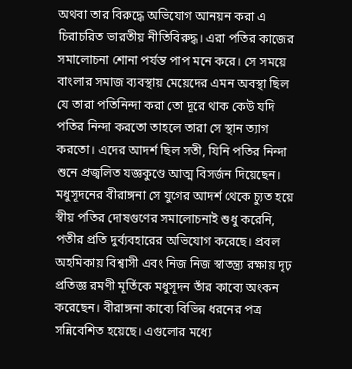অথবা তার বিরুদ্ধে অভিযোগ আনয়ন করা এ চিরাচরিত ভারতীয় নীতিবিরুদ্ধ। এরা পতির কাজের সমালোচনা শোনা পর্যন্ত পাপ মনে করে। সে সময়ে বাংলার সমাজ ব্যবস্থায় মেয়েদের এমন অবস্থা ছিল যে তারা পতিনিন্দা করা তো দূরে থাক কেউ যদি পতির নিন্দা করতো তাহলে তারা সে স্থান ত্যাগ করতো। এদের আদর্শ ছিল সতী, যিনি পতির নিন্দা শুনে প্রজ্বলিত যজ্ঞকুণ্ডে আত্ম বিসর্জন দিয়েছেন। মধুসূদনের বীরাঙ্গনা সে যুগের আদর্শ থেকে চ্যুত হয়ে স্বীয় পতির দোষগুণের সমালোচনাই শুধু করেনি, পতীর প্রতি দুর্ব্যবহারের অভিযোগ করেছে। প্রবল অহমিকায় বিশ্বাসী এবং নিজ নিজ স্বাতন্ত্র্য রক্ষায় দৃঢ় প্রতিজ্ঞ রমণী মূর্তিকে মধুসূদন তাঁর কাব্যে অংকন করেছেন। বীরাঙ্গনা কাব্যে বিভিন্ন ধরনের পত্র সন্নিবেশিত হয়েছে। এগুলোর মধ্যে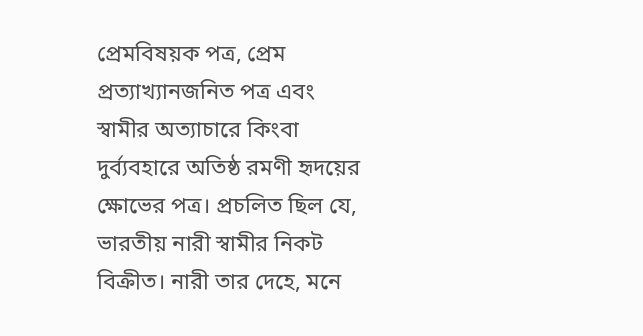প্রেমবিষয়ক পত্র, প্রেম প্রত্যাখ্যানজনিত পত্র এবং স্বামীর অত্যাচারে কিংবা দুর্ব্যবহারে অতিষ্ঠ রমণী হৃদয়ের ক্ষোভের পত্র। প্রচলিত ছিল যে, ভারতীয় নারী স্বামীর নিকট বিক্রীত। নারী তার দেহে, মনে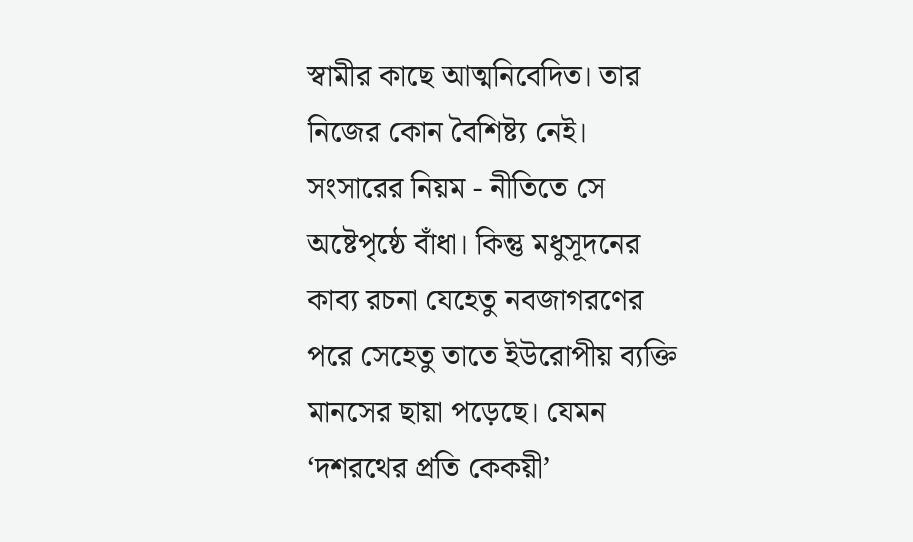স্বামীর কাছে আত্মনিবেদিত। তার নিজের কোন বৈশিষ্ট্য নেই। সংসারের নিয়ম - নীতিতে সে অষ্টেপৃষ্ঠে বাঁধা। কিন্তু মধুসূদনের কাব্য রচনা যেহেতু নবজাগরণের পরে সেহেতু তাতে ইউরোপীয় ব্যক্তি মানসের ছায়া পড়েছে। যেমন ‘দশরথের প্রতি কেকয়ী’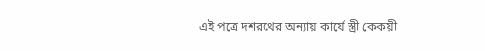এই পত্রে দশরথের অন্যায় কার্যে স্ত্রী কেকয়ী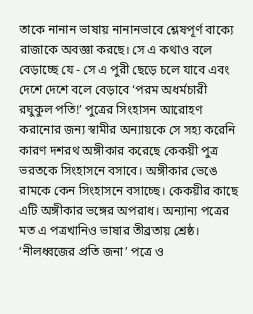তাকে নানান ভাষায় নানানভাবে শ্লেষপূর্ণ বাক্যে রাজাকে অবজ্ঞা করছে। সে এ কথাও বলে বেড়াচ্ছে যে - সে এ পুরী ছেড়ে চলে যাবে এবং দেশে দেশে বলে বেড়াবে ‘পরম অধর্মচারী রঘুকুল পতি!’ পুত্রের সিংহাসন আরোহণ করানোর জন্য স্বামীর অন্যায়কে সে সহ্য করেনি কারণ দশরথ অঙ্গীকার করেছে কেকয়ী পুত্র ভরতকে সিংহাসনে বসাবে। অঙ্গীকার ভেঙে রামকে কেন সিংহাসনে বসাচ্ছে। কেকয়ীর কাছে এটি অঙ্গীকার ভঙ্গের অপরাধ। অন্যান্য পত্রের মত এ পত্রখানিও ভাষার তীব্রতায় শ্রেষ্ঠ। ‘নীলধ্বজের প্রতি জনা’ পত্রে ও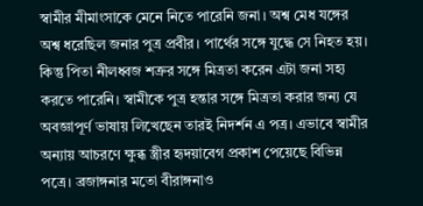স্বামীর মীমাংসাকে মেনে নিতে পারেনি জনা। অশ্ব মেধ যঙ্গের অশ্ব ধরেছিল জনার পুত্র প্রবীর। পার্থের সঙ্গে যুদ্ধে সে নিহত হয়। কিন্তু পিতা নীলধ্বজ শত্রুর সঙ্গে মিত্রতা করেন এটা জনা সহ্য করতে পারেনি। স্বামীকে পুত্র হন্তার সঙ্গে মিত্রতা করার জন্য যে অবজ্ঞাপূর্ণ ভাষায় লিখেছেন তারই নিদর্শন এ পত্র। এভাবে স্বামীর অন্যায় আচরণে ক্ষুব্ধ স্ত্রীর হৃদয়াবেগ প্রকাশ পেয়েছে বিভিন্ন পত্রে। ব্রজাঙ্গনার মতো বীরাঙ্গনাও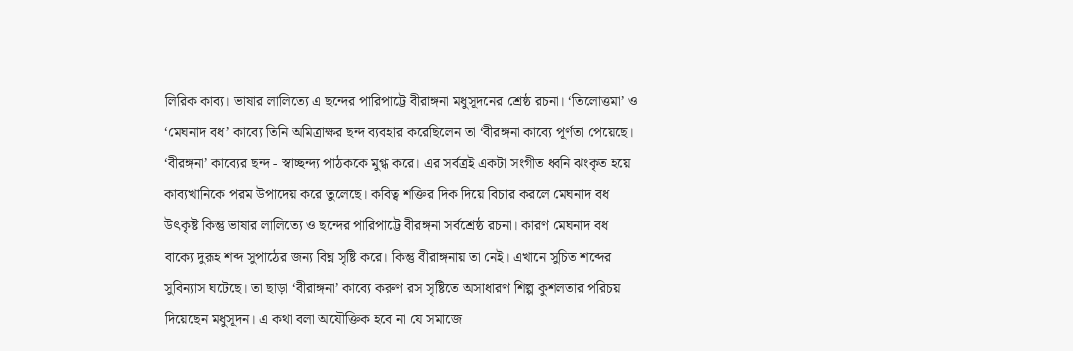লিরিক কাব্য। ভাষার লালিত্যে এ ছন্দের পারিপাট্টে বীরাঙ্গনা মধুসূদনের শ্রেষ্ঠ রচনা। ‘তিলোত্তমা’ ও ‘মেঘনাদ বধ’ কাব্যে তিনি অমিত্রাক্ষর ছন্দ ব্যবহার করেছিলেন তা ‘বীরঙ্গনা কাব্যে পূর্ণতা পেয়েছে। ‘বীরঙ্গনা’ কাব্যের ছন্দ - স্বাচ্ছন্দ্য পাঠককে মুগ্ধ করে। এর সর্বত্রই একটা সংগীত ধ্বনি ঝংকৃত হয়ে কাব্যখানিকে পরম উপাদেয় করে তুলেছে। কবিত্ব শক্তির দিক দিয়ে বিচার করলে মেঘনাদ বধ উৎকৃষ্ট কিন্তু ভাষার লালিত্যে ও ছন্দের পারিপাট্টে বীরঙ্গনা সর্বশ্রেষ্ঠ রচনা। কারণ মেঘনাদ বধ বাক্যে দুরূহ শব্দ সুপাঠের জন্য বিঘ্ন সৃষ্টি করে। কিন্তু বীরাঙ্গনায় তা নেই। এখানে সুচিত শব্দের সুবিন্যাস ঘটেছে। তা ছাড়া ‘বীরাঙ্গনা’ কাব্যে করুণ রস সৃষ্টিতে অসাধারণ শিল্প কুশলতার পরিচয় দিয়েছেন মধুসূদন। এ কথা বলা অযৌক্তিক হবে না যে সমাজে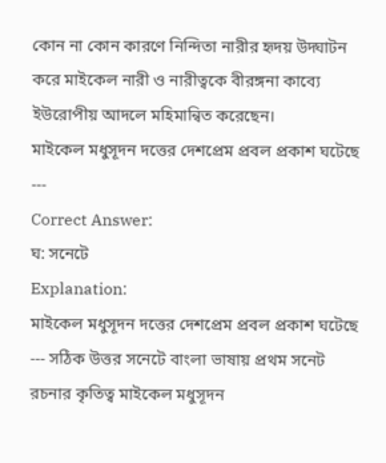কোন না কোন কারণে নিন্দিতা নারীর হৃদয় উদ্ঘাটন করে মাইকেল নারী ও নারীত্বকে বীরঙ্গনা কাব্যে ইউরোপীয় আদলে মহিমান্বিত করেছেন।
মাইকেল মধুসূদন দত্তের দেশপ্রেম প্রবল প্রকাশ ঘটেছে ---
Correct Answer:
ঘ: সনেটে
Explanation:
মাইকেল মধুসূদন দত্তের দেশপ্রেম প্রবল প্রকাশ ঘটেছে --- সঠিক উত্তর সনেটে বাংলা ভাষায় প্রথম সনেট রচনার কৃতিত্ব মাইকেল মধুসূদন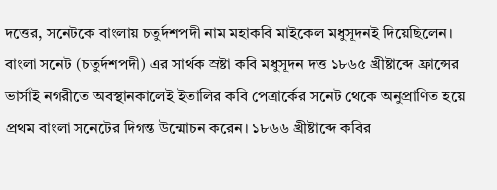দত্তের, সনেটকে বাংলায় চতুর্দশপদী নাম মহাকবি মাইকেল মধুসূদনই দিয়েছিলেন। বাংলা সনেট (চতুর্দশপদী) এর সার্থক স্রষ্টা কবি মধুসূদন দত্ত ১৮৬৫ খ্রীষ্টাব্দে ফ্রান্সের ভার্সাই নগরীতে অবস্থানকালেই ইতালির কবি পেত্রার্কের সনেট থেকে অনুপ্রাণিত হয়ে প্রথম বাংলা সনেটের দিগন্ত উন্মোচন করেন। ১৮৬৬ খ্রীষ্টাব্দে কবির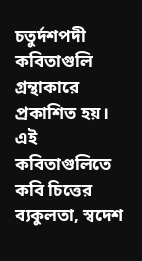চতুর্দশপদী কবিতাগুলি গ্রন্থাকারে প্রকাশিত হয়। এই কবিতাগুলিতে কবি চিত্তের ব্যকুলতা, স্বদেশ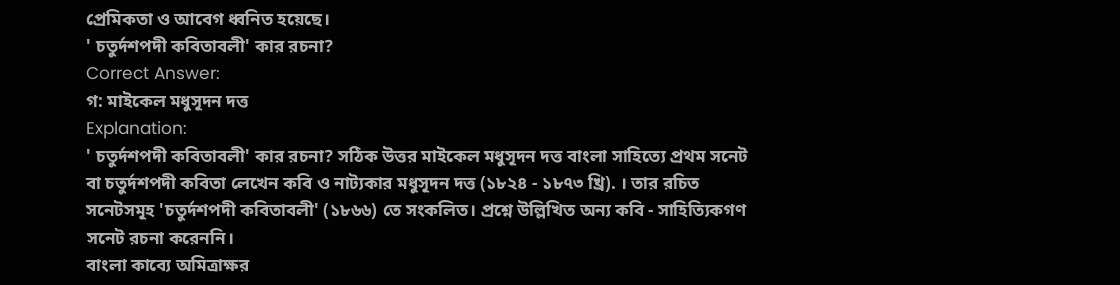প্রেমিকতা ও আবেগ ধ্বনিত হয়েছে।
' চতুর্দশপদী কবিতাবলী' কার রচনা?
Correct Answer:
গ: মাইকেল মধুসূদন দত্ত
Explanation:
' চতুর্দশপদী কবিতাবলী' কার রচনা? সঠিক উত্তর মাইকেল মধুসূদন দত্ত বাংলা সাহিত্যে প্রথম সনেট বা চতুর্দশপদী কবিতা লেখেন কবি ও নাট্যকার মধুসূদন দত্ত (১৮২৪ - ১৮৭৩ খ্রি). । তার রচিত সনেটসমূহ 'চতুর্দশপদী কবিতাবলী' (১৮৬৬) তে সংকলিত। প্রশ্নে উল্লিখিত অন্য কবি - সাহিত্যিকগণ সনেট রচনা করেননি।
বাংলা কাব্যে অমিত্রাক্ষর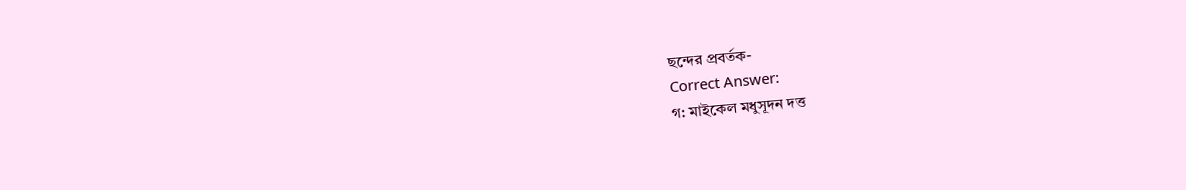ছন্দের প্রবর্তক-
Correct Answer:
গ: মাইকেল মধুসূদন দত্ত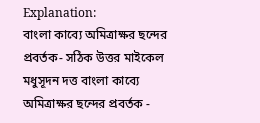Explanation:
বাংলা কাব্যে অমিত্রাক্ষর ছন্দের প্রবর্তক- সঠিক উত্তর মাইকেল মধুসূদন দত্ত বাংলা কাব্যে অমিত্রাক্ষর ছন্দের প্রবর্তক -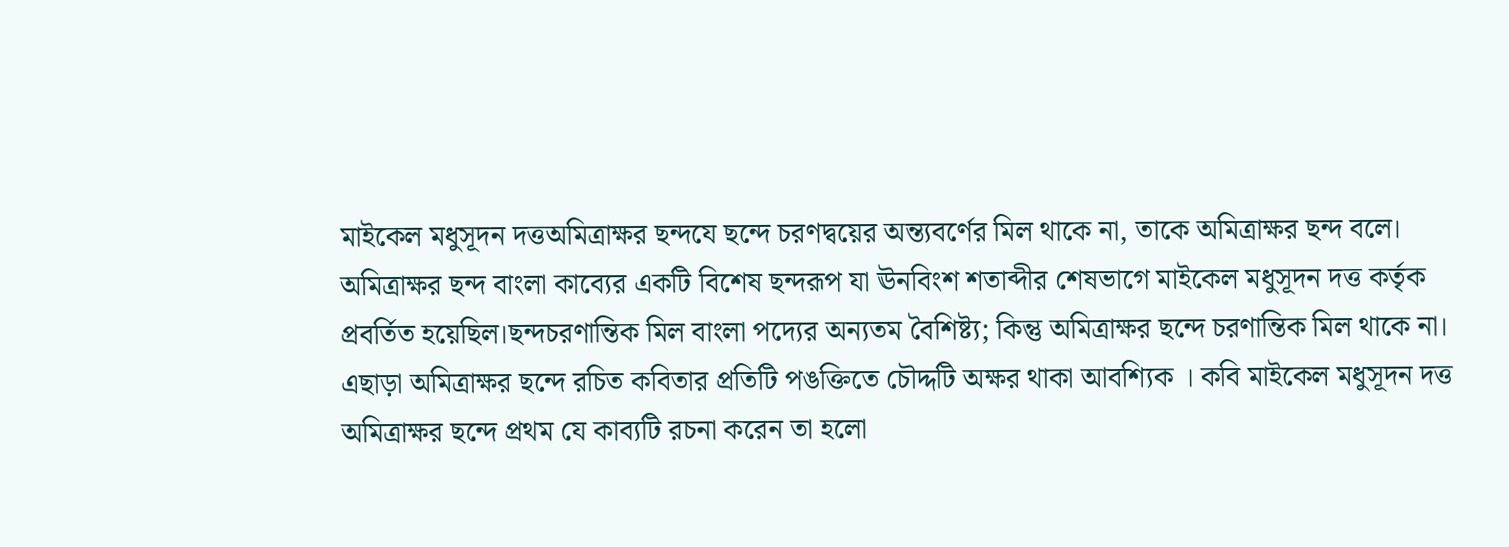মাইকেল মধুসূদন দত্তঅমিত্রাক্ষর ছন্দযে ছন্দে চরণদ্বয়ের অন্ত্যবর্ণের মিল থাকে না, তাকে অমিত্রাক্ষর ছন্দ বলে। অমিত্রাক্ষর ছন্দ বাংলা কাব্যের একটি বিশেষ ছন্দরূপ যা ঊনবিংশ শতাব্দীর শেষভাগে মাইকেল মধুসূদন দত্ত কর্তৃক প্রবর্তিত হয়েছিল।ছন্দচরণান্তিক মিল বাংলা পদ্যের অন্যতম বৈশিষ্ট্য; কিন্তু অমিত্রাক্ষর ছন্দে চরণান্তিক মিল থাকে না। এছাড়া অমিত্রাক্ষর ছন্দে রচিত কবিতার প্রতিটি পঙক্তিতে চৌদ্দটি অক্ষর থাকা আবশ্যিক । কবি মাইকেল মধুসূদন দত্ত অমিত্রাক্ষর ছন্দে প্রথম যে কাব্যটি রচনা করেন তা হলো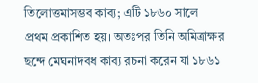তিলোত্তমাসম্ভব কাব্য; এটি ১৮৬০ সালে প্রথম প্রকাশিত হয়। অতঃপর তিনি অমিত্রাক্ষর ছন্দে মেঘনাদবধ কাব্য রচনা করেন যা ১৮৬১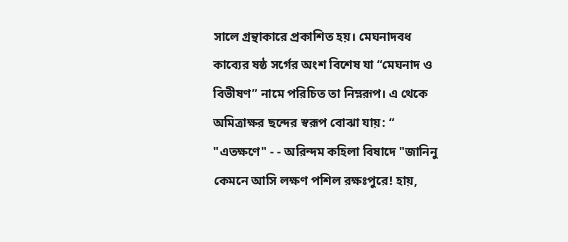সালে গ্রন্থাকারে প্রকাশিত হয়। মেঘনাদবধ কাব্যের ষষ্ঠ সর্গের অংশ বিশেষ যা “মেঘনাদ ও বিভীষণ” নামে পরিচিত তা নিম্নরূপ। এ থেকে অমিত্রাক্ষর ছন্দের স্বরূপ বোঝা যায়: “ "এতক্ষণে" - - অরিন্দম কহিলা বিষাদে "জানিনু কেমনে আসি লক্ষণ পশিল রক্ষঃপুরে! হায়,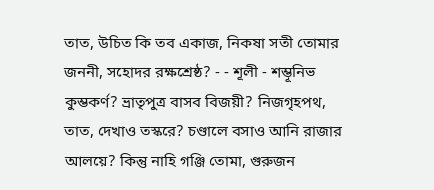তাত, উচিত কি তব একাজ, নিকষা সতী তোমার জননী, সহোদর রক্ষশ্রেষ্ঠ? - - শূলী - শম্ভূনিভ কুম্ভকর্ণ? ভ্রাতৃপুত্র বাসব বিজয়ী? নিজগৃহপথ, তাত, দেখাও তস্করে? চণ্ডালে বসাও আনি রাজার আলয়ে? কিন্তু নাহি গঞ্জি তোমা, গুরুজন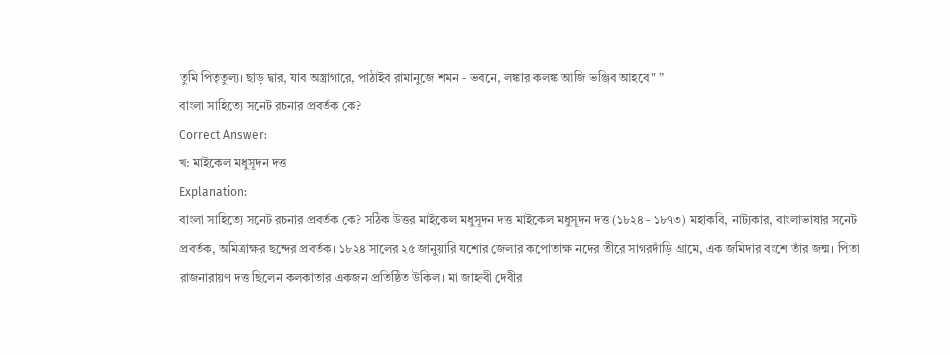তুমি পিতৃতুল্য। ছাড় দ্বার, যাব অস্ত্রাগারে, পাঠাইব রামানুজে শমন - ভবনে, লঙ্কার কলঙ্ক আজি ভঞ্জিব আহবে" ”
বাংলা সাহিত্যে সনেট রচনার প্রবর্তক কে?
Correct Answer:
খ: মাইকেল মধুসূদন দত্ত
Explanation:
বাংলা সাহিত্যে সনেট রচনার প্রবর্তক কে? সঠিক উত্তর মাইকেল মধুসূদন দত্ত মাইকেল মধুসূদন দত্ত (১৮২৪ - ১৮৭৩) মহাকবি, নাট্যকার, বাংলাভাষার সনেট প্রবর্তক, অমিত্রাক্ষর ছন্দের প্রবর্তক। ১৮২৪ সালের ২৫ জানুয়ারি যশোর জেলার কপোতাক্ষ নদের তীরে সাগরদাঁড়ি গ্রামে, এক জমিদার বংশে তাঁর জন্ম। পিতা রাজনারায়ণ দত্ত ছিলেন কলকাতার একজন প্রতিষ্ঠিত উকিল। মা জাহ্নবী দেবীর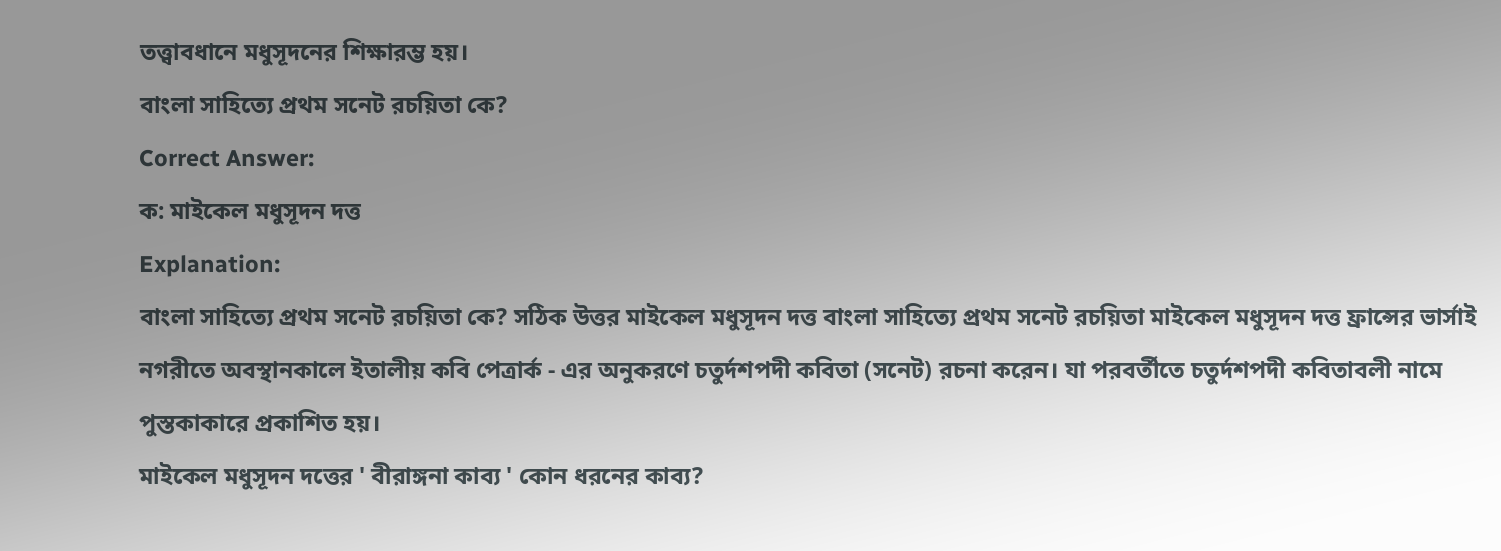তত্ত্বাবধানে মধুসূদনের শিক্ষারম্ভ হয়।
বাংলা সাহিত্যে প্রথম সনেট রচয়িতা কে?
Correct Answer:
ক: মাইকেল মধুসূদন দত্ত
Explanation:
বাংলা সাহিত্যে প্রথম সনেট রচয়িতা কে? সঠিক উত্তর মাইকেল মধুসূদন দত্ত বাংলা সাহিত্যে প্রথম সনেট রচয়িতা মাইকেল মধুসূদন দত্ত ফ্রান্সের ভার্সাই নগরীতে অবস্থানকালে ইতালীয় কবি পেত্রার্ক - এর অনুকরণে চতুর্দশপদী কবিতা (সনেট) রচনা করেন। যা পরবর্তীতে চতুর্দশপদী কবিতাবলী নামে পুস্তকাকারে প্রকাশিত হয়।
মাইকেল মধুসূদন দত্তের ' বীরাঙ্গনা কাব্য ' কোন ধরনের কাব্য?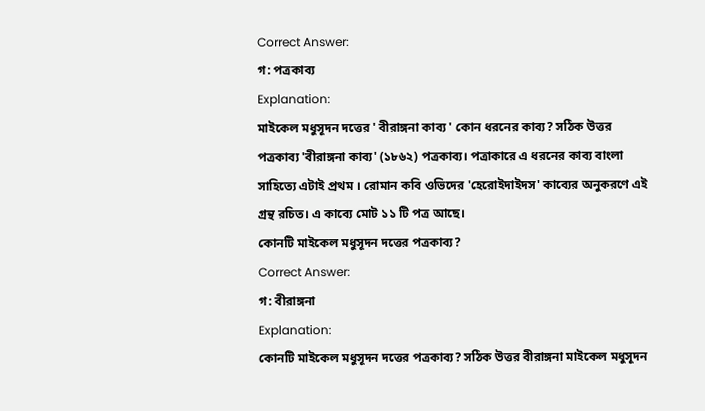Correct Answer:
গ: পত্রকাব্য
Explanation:
মাইকেল মধুসূদন দত্তের ' বীরাঙ্গনা কাব্য ' কোন ধরনের কাব্য? সঠিক উত্তর পত্রকাব্য 'বীরাঙ্গনা কাব্য' (১৮৬২) পত্রকাব্য। পত্রাকারে এ ধরনের কাব্য বাংলা সাহিত্যে এটাই প্রথম । রোমান কবি ওভিদের 'হেরোইদাইদস' কাব্যের অনুকরণে এই গ্রন্থ রচিত। এ কাব্যে মোট ১১ টি পত্র আছে।
কোনটি মাইকেল মধুসূদন দত্তের পত্রকাব্য?
Correct Answer:
গ: বীরাঙ্গনা
Explanation:
কোনটি মাইকেল মধুসূদন দত্তের পত্রকাব্য? সঠিক উত্তর বীরাঙ্গনা মাইকেল মধুসূদন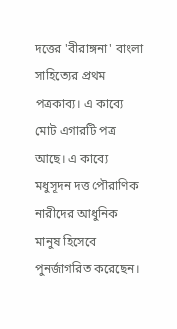দত্তের 'বীরাঙ্গনা' বাংলা সাহিত্যের প্রথম পত্রকাব্য। এ কাব্যে মোট এগারটি পত্র আছে। এ কাব্যে মধুসূদন দত্ত পৌরাণিক নারীদের আধুনিক মানুষ হিসেবে পুনর্জাগরিত করেছেন।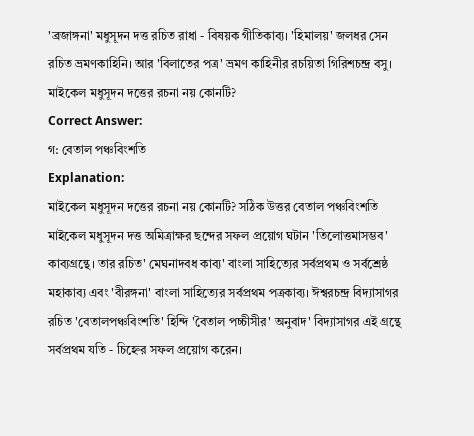'ব্রজাঙ্গনা' মধুসূদন দত্ত রচিত রাধা - বিষয়ক গীতিকাব্য। 'হিমালয়' জলধর সেন রচিত ভ্রমণকাহিনি। আর 'বিলাতের পত্র' ভ্রমণ কাহিনীর রচয়িতা গিরিশচন্দ্র বসু।
মাইকেল মধুসূদন দত্তের রচনা নয় কোনটি?
Correct Answer:
গ: বেতাল পঞ্চবিংশতি
Explanation:
মাইকেল মধুসূদন দত্তের রচনা নয় কোনটি? সঠিক উত্তর বেতাল পঞ্চবিংশতি মাইকেল মধুসূদন দত্ত অমিত্রাক্ষর ছন্দের সফল প্রয়োগ ঘটান 'তিলোত্তমাসম্ভব' কাব্যগ্রন্থে। তার রচিত' মেঘনাদবধ কাব্য' বাংলা সাহিত্যের সর্বপ্রথম ও সর্বশ্রেষ্ঠ মহাকাব্য এবং 'বীরঙ্গনা' বাংলা সাহিত্যের সর্বপ্রথম পত্রকাব্য। ঈশ্বরচন্দ্র বিদ্যাসাগর রচিত 'বেতালপঞ্চবিংশতি' হিন্দি 'বৈতাল পচ্চীসীর' অনুবাদ' বিদ্যাসাগর এই গ্রন্থে সর্বপ্রথম যতি - চিহ্নের সফল প্রয়োগ করেন।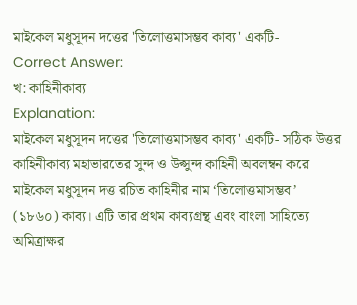মাইকেল মধুসূদন দত্তের 'তিলোত্তমাসম্ভব কাব্য' একটি-
Correct Answer:
খ: কাহিনীকাব্য
Explanation:
মাইকেল মধুসূদন দত্তের 'তিলোত্তমাসম্ভব কাব্য' একটি- সঠিক উত্তর কাহিনীকাব্য মহাভারতের সুন্দ ও উপ্সুন্দ কাহিনী অবলম্বন করে মাইকেল মধুসূদন দত্ত রচিত কাহিনীর নাম ‘তিলোত্তমাসম্ভব’ (১৮৬০) কাব্য। এটি তার প্রথম কাব্যগ্রন্থ এবং বাংলা সাহিত্যে অমিত্রাক্ষর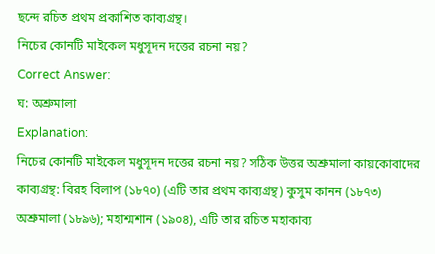ছন্দে রচিত প্রথম প্রকাশিত কাব্যগ্রন্থ।
নিচের কোনটি মাইকেল মধুসূদন দত্তের রচনা নয়?
Correct Answer:
ঘ: অশ্রুমালা
Explanation:
নিচের কোনটি মাইকেল মধুসূদন দত্তের রচনা নয়? সঠিক উত্তর অশ্রুমালা কায়কোবাদের কাব্যগ্রন্থ: বিরহ বিলাপ (১৮৭০) (এটি তার প্রথম কাব্যগ্রন্থ) কুসুম কানন (১৮৭৩) অশ্রুমালা (১৮৯৬); মহাশ্মশান (১৯০৪), এটি তার রচিত মহাকাব্য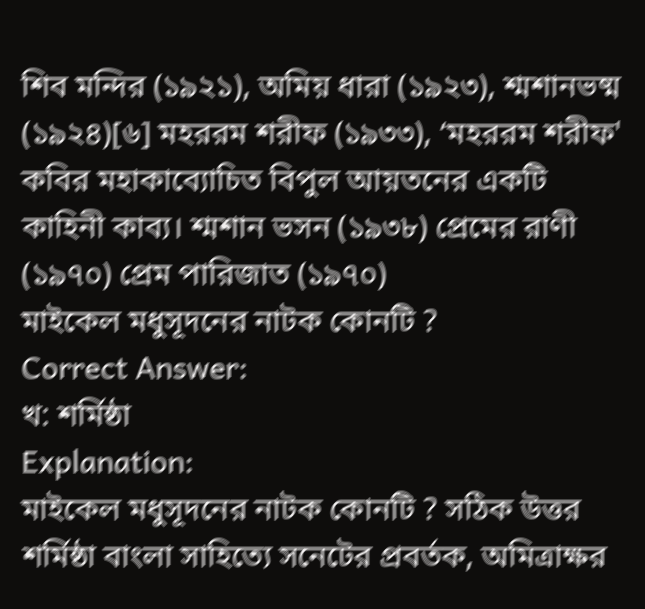শিব মন্দির (১৯২১), অমিয় ধারা (১৯২৩), শ্মশানভষ্ম (১৯২৪)[৬] মহররম শরীফ (১৯৩৩), ‘মহররম শরীফ' কবির মহাকাব্যোচিত বিপুল আয়তনের একটি কাহিনী কাব্য। শ্মশান ভসন (১৯৩৮) প্রেমের রাণী (১৯৭০) প্রেম পারিজাত (১৯৭০)
মাইকেল মধুসূদনের নাটক কোনটি ?
Correct Answer:
খ: শর্মিষ্ঠা
Explanation:
মাইকেল মধুসূদনের নাটক কোনটি ? সঠিক উত্তর শর্মিষ্ঠা বাংলা সাহিত্যে সনেটের প্রবর্তক, অমিত্রাক্ষর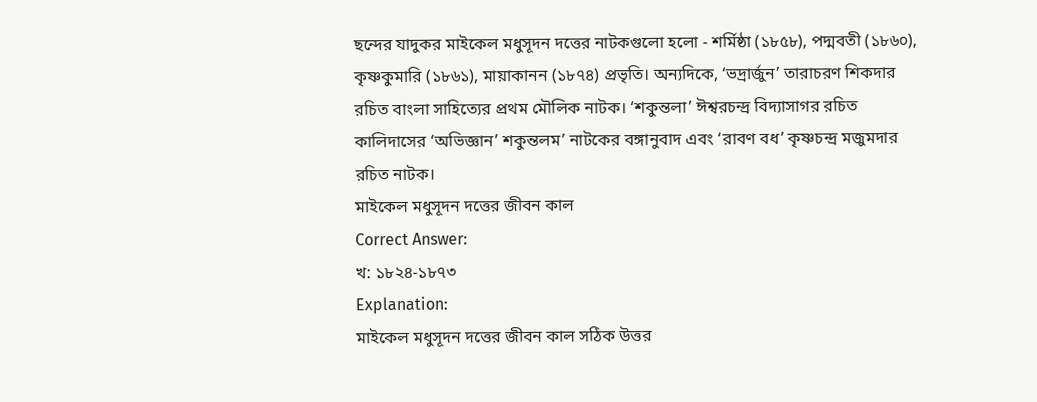ছন্দের যাদুকর মাইকেল মধুসূদন দত্তের নাটকগুলো হলো - শর্মিষ্ঠা (১৮৫৮), পদ্মবতী (১৮৬০), কৃষ্ণকুমারি (১৮৬১), মায়াকানন (১৮৭৪) প্রভৃতি। অন্যদিকে, ‘ভদ্রার্জুন’ তারাচরণ শিকদার রচিত বাংলা সাহিত্যের প্রথম মৌলিক নাটক। ‘শকুন্তলা’ ঈশ্বরচন্দ্র বিদ্যাসাগর রচিত কালিদাসের ‘অভিজ্ঞান’ শকুন্তলম’ নাটকের বঙ্গানুবাদ এবং ‘রাবণ বধ’ কৃষ্ণচন্দ্র মজুমদার রচিত নাটক।
মাইকেল মধুসূদন দত্তের জীবন কাল
Correct Answer:
খ: ১৮২৪-১৮৭৩
Explanation:
মাইকেল মধুসূদন দত্তের জীবন কাল সঠিক উত্তর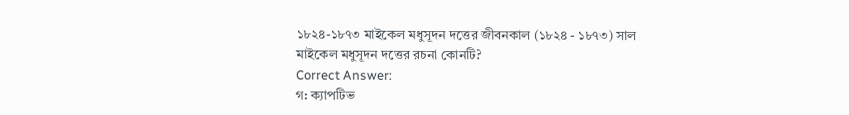১৮২৪-১৮৭৩ মাইকেল মধুসূদন দত্তের জীবনকাল (১৮২৪ - ১৮৭৩) সাল
মাইকেল মধুসূদন দত্তের রচনা কোনটি?
Correct Answer:
গ: ক্যাপটিভ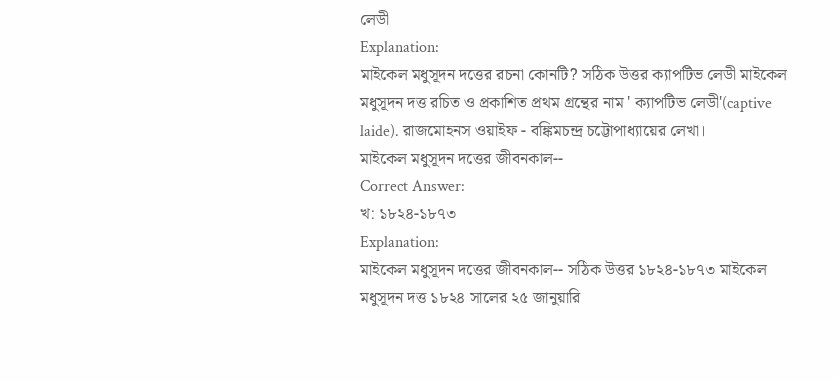লেডী
Explanation:
মাইকেল মধুসূদন দত্তের রচনা কোনটি? সঠিক উত্তর ক্যাপটিভ লেডী মাইকেল মধুসূদন দত্ত রচিত ও প্রকাশিত প্রথম গ্রন্থের নাম ' ক্যাপটিভ লেডী'(captive laide). রাজমোহনস ওয়াইফ - বঙ্কিমচন্দ্র চট্টোপাধ্যায়ের লেখা।
মাইকেল মধুসূদন দত্তের জীবনকাল--
Correct Answer:
খ: ১৮২৪-১৮৭৩
Explanation:
মাইকেল মধুসূদন দত্তের জীবনকাল-- সঠিক উত্তর ১৮২৪-১৮৭৩ মাইকেল মধুসূদন দত্ত ১৮২৪ সালের ২৫ জানুয়ারি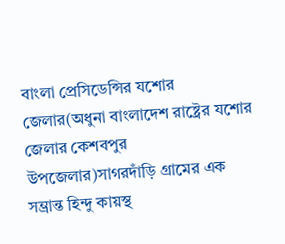বাংলা প্রেসিডেন্সির যশোর জেলার(অধুনা বাংলাদেশ রাষ্ট্রের যশোর জেলার কেশবপুর উপজেলার)সাগরদাঁড়ি গ্রামের এক সম্ভ্রান্ত হিন্দু কায়স্থ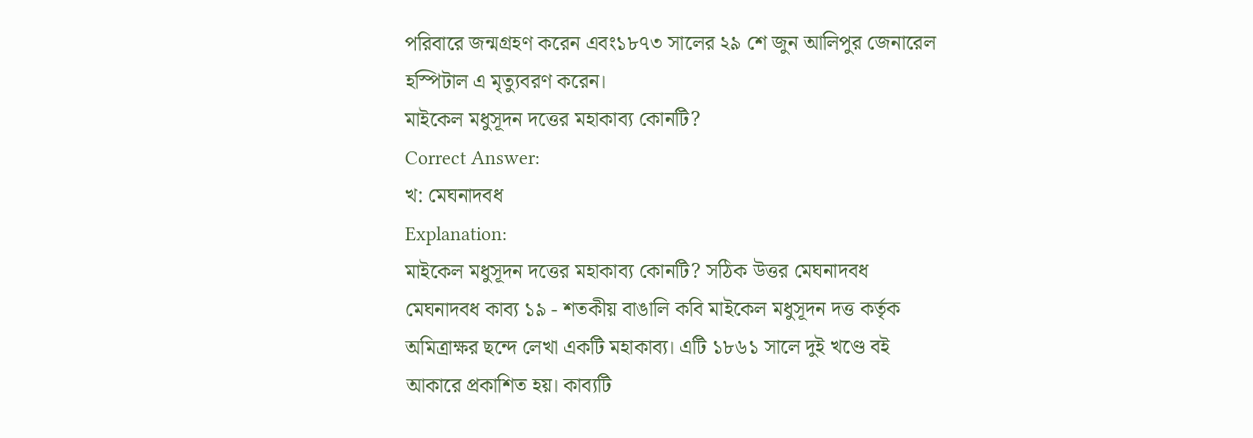পরিবারে জন্মগ্রহণ করেন এবং১৮৭৩ সালের ২৯ শে জুন আলিপুর জেনারেল হস্পিটাল এ মৃত্যুবরণ করেন।
মাইকেল মধুসূদন দত্তের মহাকাব্য কোনটি?
Correct Answer:
খ: মেঘনাদবধ
Explanation:
মাইকেল মধুসূদন দত্তের মহাকাব্য কোনটি? সঠিক উত্তর মেঘনাদবধ মেঘনাদবধ কাব্য ১৯ - শতকীয় বাঙালি কবি মাইকেল মধুসূদন দত্ত কর্তৃক অমিত্রাক্ষর ছন্দে লেখা একটি মহাকাব্য। এটি ১৮৬১ সালে দুই খণ্ডে বই আকারে প্রকাশিত হয়। কাব্যটি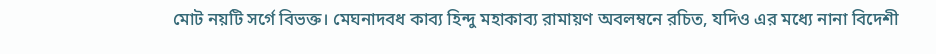মোট নয়টি সর্গে বিভক্ত। মেঘনাদবধ কাব্য হিন্দু মহাকাব্য রামায়ণ অবলম্বনে রচিত, যদিও এর মধ্যে নানা বিদেশী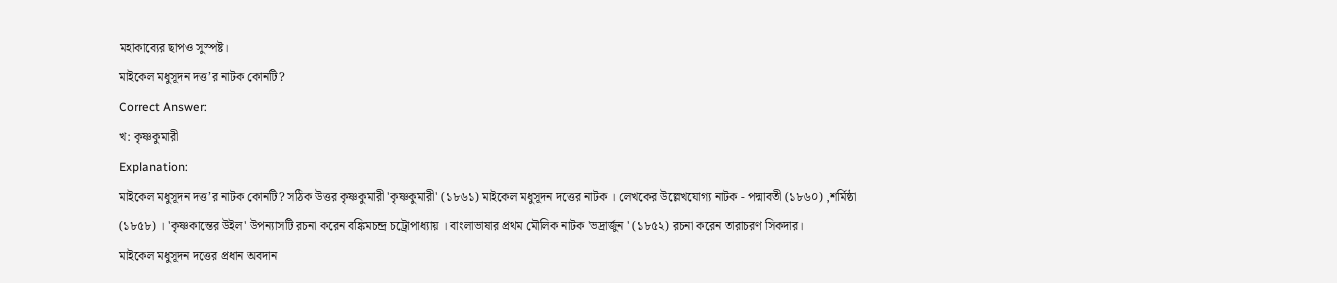মহাকাব্যের ছাপও সুস্পষ্ট।
মাইকেল মধুসূদন দত্ত’র নাটক কোনটি?
Correct Answer:
খ: কৃষ্ণকুমারী
Explanation:
মাইকেল মধুসূদন দত্ত’র নাটক কোনটি? সঠিক উত্তর কৃষ্ণকুমারী 'কৃষ্ণকুমারী' (১৮৬১) মাইকেল মধুসূদন দত্তের নাটক । লেখকের উল্লেখযোগ্য নাটক - পদ্মাবতী (১৮৬০) ,শর্মিষ্ঠা (১৮৫৮) । 'কৃষ্ণকান্তের উইল' উপন্যাসটি রচনা করেন বঙ্কিমচন্দ্র চট্রোপাধ্যায় । বাংলাভাষার প্রথম মৌলিক নাটক 'ভদ্রার্জুন ' (১৮৫২) রচনা করেন তারাচরণ সিকদার।
মাইকেল মধুসূদন দত্তের প্রধান অবদান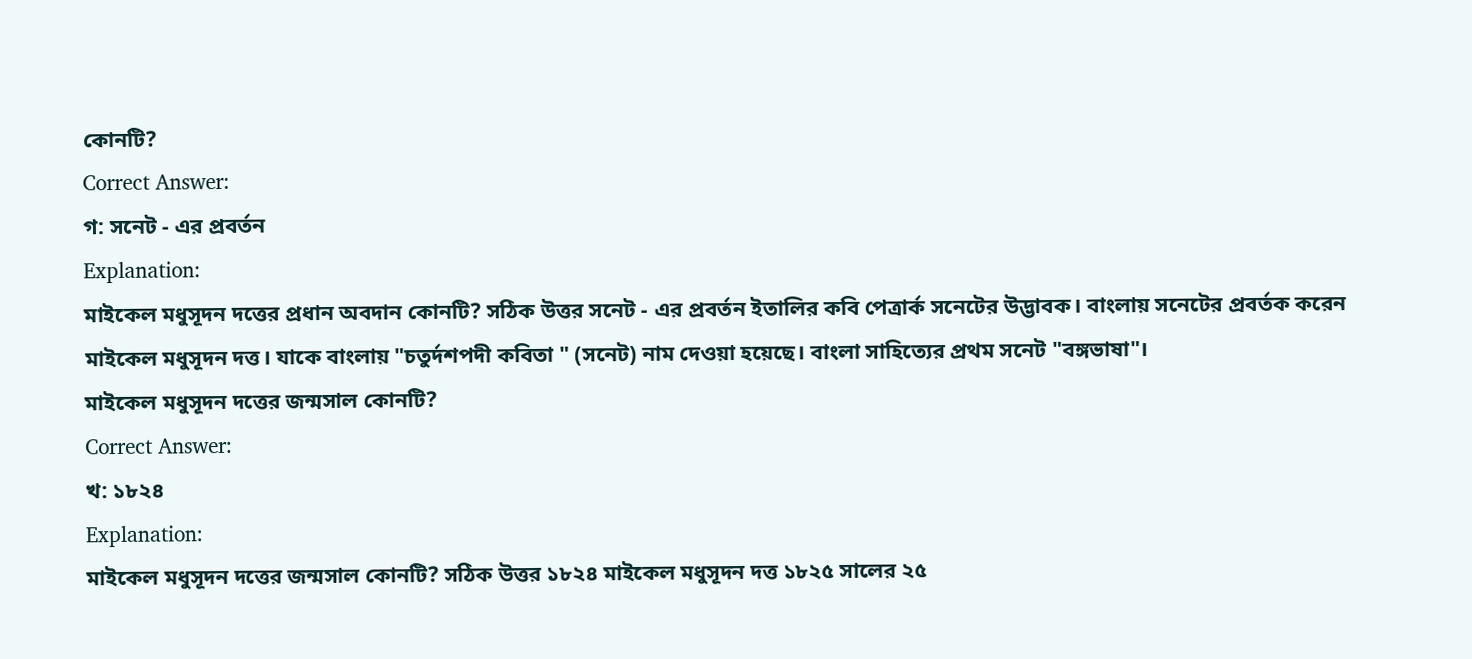কোনটি?
Correct Answer:
গ: সনেট - এর প্রবর্তন
Explanation:
মাইকেল মধুসূদন দত্তের প্রধান অবদান কোনটি? সঠিক উত্তর সনেট - এর প্রবর্তন ইতালির কবি পেত্রার্ক সনেটের উদ্ভাবক। বাংলায় সনেটের প্রবর্তক করেন মাইকেল মধুসূদন দত্ত। যাকে বাংলায় "চতুর্দশপদী কবিতা " (সনেট) নাম দেওয়া হয়েছে। বাংলা সাহিত্যের প্রথম সনেট "বঙ্গভাষা"।
মাইকেল মধুসূদন দত্তের জন্মসাল কোনটি?
Correct Answer:
খ: ১৮২৪
Explanation:
মাইকেল মধুসূদন দত্তের জন্মসাল কোনটি? সঠিক উত্তর ১৮২৪ মাইকেল মধুসূদন দত্ত ১৮২৫ সালের ২৫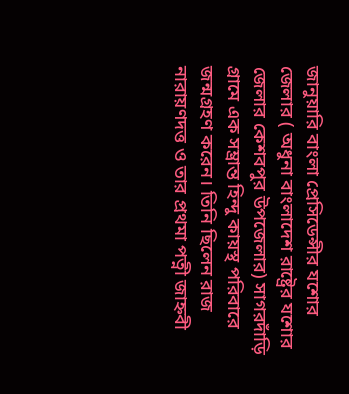জানুয়ারি বাংলা প্রেসিডেন্সীর যশোর জেলার ( অধুনা বাংলাদেশ রাষ্ট্রের যশোর জেলার কেশবপুর উপজেলার) সাগরদাঁড়ি গ্রামে এক সম্ভ্রান্ত হিন্দু কায়স্থ পরিবারে জন্মগ্রহণ করেন। তিনি ছিলেন রাজ নারায়ণদত্ত ও তার প্রথমা পত্নী জাহ্নবী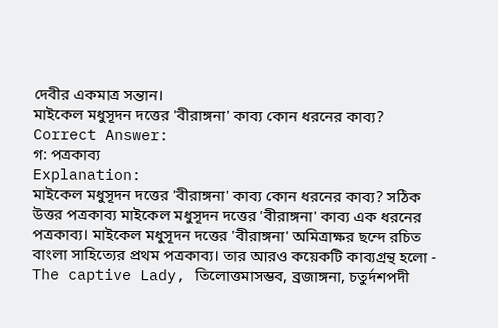দেবীর একমাত্র সন্তান।
মাইকেল মধুসূদন দত্তের 'বীরাঙ্গনা' কাব্য কোন ধরনের কাব্য?
Correct Answer:
গ: পত্রকাব্য
Explanation:
মাইকেল মধুসূদন দত্তের 'বীরাঙ্গনা' কাব্য কোন ধরনের কাব্য? সঠিক উত্তর পত্রকাব্য মাইকেল মধুসূদন দত্তের 'বীরাঙ্গনা' কাব্য এক ধরনের পত্রকাব্য। মাইকেল মধুসূদন দত্তের 'বীরাঙ্গনা' অমিত্রাক্ষর ছন্দে রচিত বাংলা সাহিত্যের প্রথম পত্রকাব্য। তার আরও কয়েকটি কাব্যগ্রন্থ হলো - The captive Lady, তিলোত্তমাসম্ভব, ব্রজাঙ্গনা, চতুর্দশপদী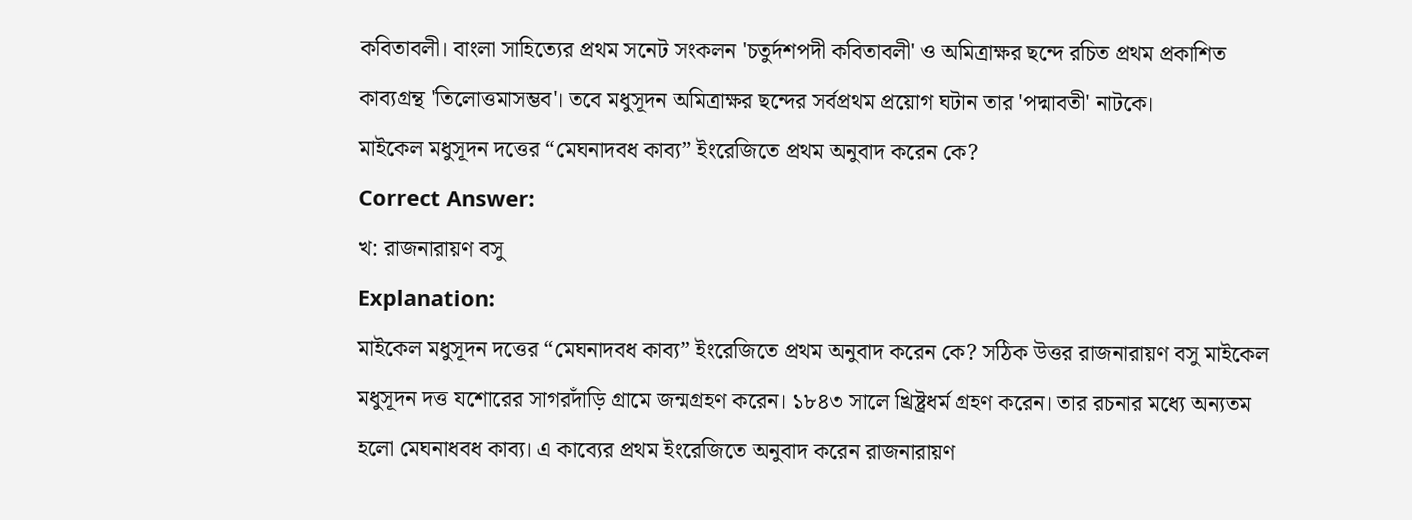কবিতাবলী। বাংলা সাহিত্যের প্রথম সনেট সংকলন 'চতুর্দশপদী কবিতাবলী' ও অমিত্রাক্ষর ছন্দে রচিত প্রথম প্রকাশিত কাব্যগ্রন্থ 'তিলোত্তমাসম্ভব'। তবে মধুসূদন অমিত্রাক্ষর ছন্দের সর্বপ্রথম প্রয়োগ ঘটান তার 'পদ্মাবতী' নাটকে।
মাইকেল মধুসূদন দত্তের “মেঘনাদবধ কাব্য” ইংরেজিতে প্রথম অনুবাদ করেন কে?
Correct Answer:
খ: রাজনারায়ণ বসু
Explanation:
মাইকেল মধুসূদন দত্তের “মেঘনাদবধ কাব্য” ইংরেজিতে প্রথম অনুবাদ করেন কে? সঠিক উত্তর রাজনারায়ণ বসু মাইকেল মধুসূদন দত্ত যশোরের সাগরদাঁড়ি গ্রামে জন্মগ্রহণ করেন। ১৮৪৩ সালে খ্রিষ্ট্রধর্ম গ্রহণ করেন। তার রচনার মধ্যে অন্যতম হলো মেঘনাধবধ কাব্য। এ কাব্যের প্রথম ইংরেজিতে অনুবাদ করেন রাজনারায়ণ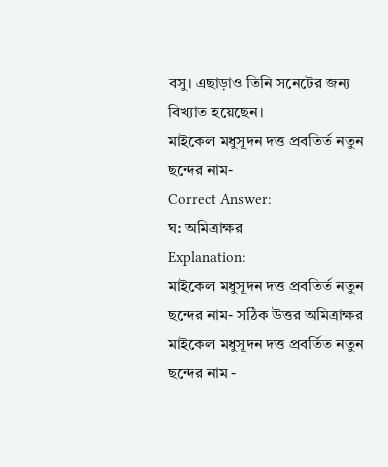বসু। এছাড়াও তিনি সনেটের জন্য বিখ্যাত হয়েছেন।
মাইকেল মধুসূদন দত্ত প্রবতির্ত নতুন ছন্দের নাম-
Correct Answer:
ঘ: অমিত্রাক্ষর
Explanation:
মাইকেল মধুসূদন দত্ত প্রবতির্ত নতুন ছন্দের নাম- সঠিক উত্তর অমিত্রাক্ষর মাইকেল মধুসূদন দত্ত প্রবর্তিত নতুন ছন্দের নাম -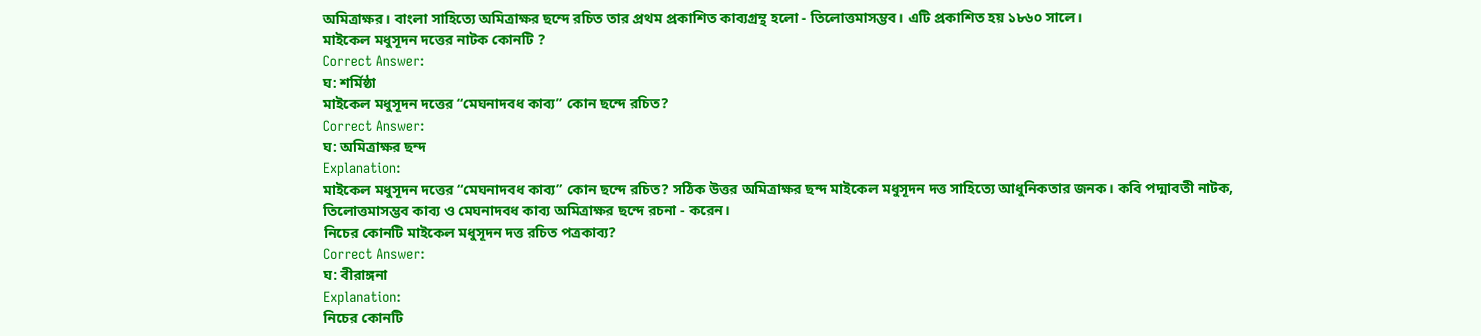অমিত্রাক্ষর। বাংলা সাহিত্যে অমিত্রাক্ষর ছন্দে রচিত তার প্রথম প্রকাশিত কাব্যগ্রন্থ হলো - তিলোত্তমাসম্ভব। এটি প্রকাশিত হয় ১৮৬০ সালে।
মাইকেল মধুসূদন দত্তের নাটক কোনটি ?
Correct Answer:
ঘ: শর্মিষ্ঠা
মাইকেল মধুসূদন দত্তের “মেঘনাদবধ কাব্য” কোন ছন্দে রচিত?
Correct Answer:
ঘ: অমিত্রাক্ষর ছন্দ
Explanation:
মাইকেল মধুসূদন দত্তের “মেঘনাদবধ কাব্য” কোন ছন্দে রচিত? সঠিক উত্তর অমিত্রাক্ষর ছন্দ মাইকেল মধুসূদন দত্ত সাহিত্যে আধুনিকতার জনক। কবি পদ্মাবতী নাটক, তিলোত্তমাসম্ভব কাব্য ও মেঘনাদবধ কাব্য অমিত্রাক্ষর ছন্দে রচনা - করেন।
নিচের কোনটি মাইকেল মধুসূদন দত্ত রচিত পত্রকাব্য?
Correct Answer:
ঘ: বীরাঙ্গনা
Explanation:
নিচের কোনটি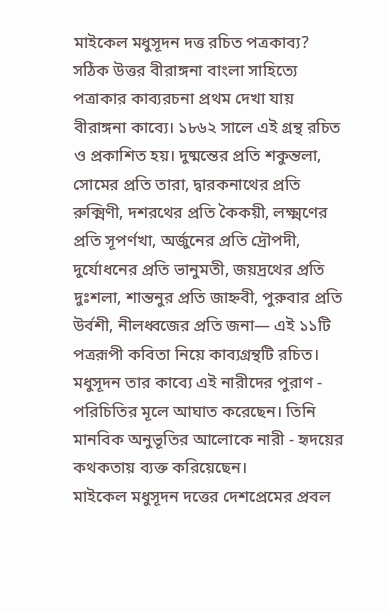মাইকেল মধুসূদন দত্ত রচিত পত্রকাব্য? সঠিক উত্তর বীরাঙ্গনা বাংলা সাহিত্যে পত্রাকার কাব্যরচনা প্রথম দেখা যায় বীরাঙ্গনা কাব্যে। ১৮৬২ সালে এই গ্রন্থ রচিত ও প্রকাশিত হয়। দুষ্মন্তের প্রতি শকুন্তলা, সোমের প্রতি তারা, দ্বারকনাথের প্রতি রুক্মিণী, দশরথের প্রতি কৈকয়ী, লক্ষ্মণের প্রতি সূপর্ণখা, অর্জুনের প্রতি দ্রৌপদী, দুর্যোধনের প্রতি ভানুমতী, জয়দ্রথের প্রতি দুঃশলা, শান্তনুর প্রতি জাহ্নবী, পুরুবার প্রতি উর্বশী, নীলধ্বজের প্রতি জনা— এই ১১টি পত্ররূপী কবিতা নিয়ে কাব্যগ্রন্থটি রচিত। মধুসূদন তার কাব্যে এই নারীদের পুরাণ - পরিচিতির মূলে আঘাত করেছেন। তিনি মানবিক অনুভূতির আলোকে নারী - হৃদয়ের কথকতায় ব্যক্ত করিয়েছেন।
মাইকেল মধুসূদন দত্তের দেশপ্রেমের প্রবল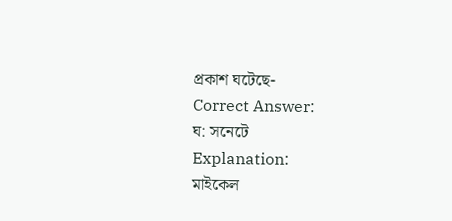প্রকাশ ঘটেছে-
Correct Answer:
ঘ: সনেটে
Explanation:
মাইকেল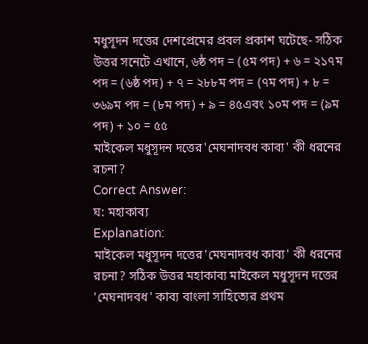মধুসূদন দত্তের দেশপ্রেমের প্রবল প্রকাশ ঘটেছে- সঠিক উত্তর সনেটে এখানে, ৬ষ্ঠ পদ = (৫ম পদ) + ৬ = ২১৭ম পদ = (৬ষ্ঠ পদ) + ৭ = ২৮৮ম পদ = (৭ম পদ) + ৮ = ৩৬৯ম পদ = (৮ম পদ) + ৯ = ৪৫এবং ১০ম পদ = (৯ম পদ) + ১০ = ৫৫
মাইকেল মধুসূদন দত্তের'মেঘনাদবধ কাব্য' কী ধরনের রচনা?
Correct Answer:
ঘ: মহাকাব্য
Explanation:
মাইকেল মধুসূদন দত্তের'মেঘনাদবধ কাব্য' কী ধরনের রচনা? সঠিক উত্তর মহাকাব্য মাইকেল মধুসূদন দত্তের 'মেঘনাদবধ' কাব্য বাংলা সাহিত্যের প্রথম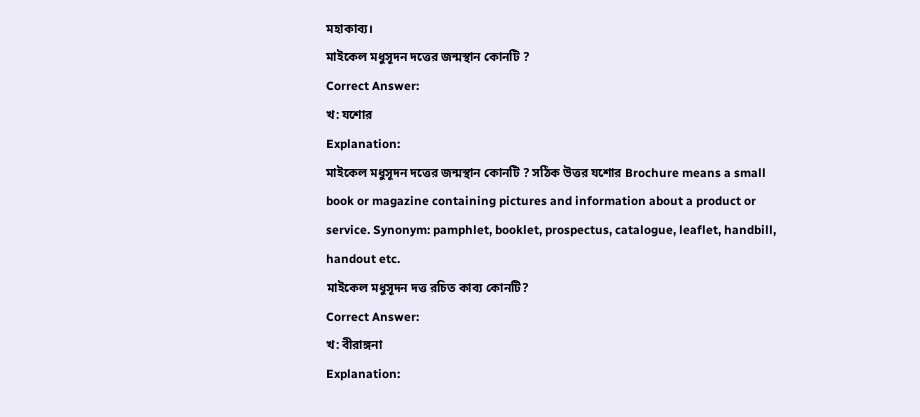মহাকাব্য।
মাইকেল মধুসূদন দত্তের জন্মস্থান কোনটি ?
Correct Answer:
খ: যশোর
Explanation:
মাইকেল মধুসূদন দত্তের জন্মস্থান কোনটি ? সঠিক উত্তর যশোর Brochure means a small book or magazine containing pictures and information about a product or service. Synonym: pamphlet, booklet, prospectus, catalogue, leaflet, handbill, handout etc.
মাইকেল মধুসূদন দত্ত রচিত কাব্য কোনটি?
Correct Answer:
খ: বীরাঙ্গনা
Explanation: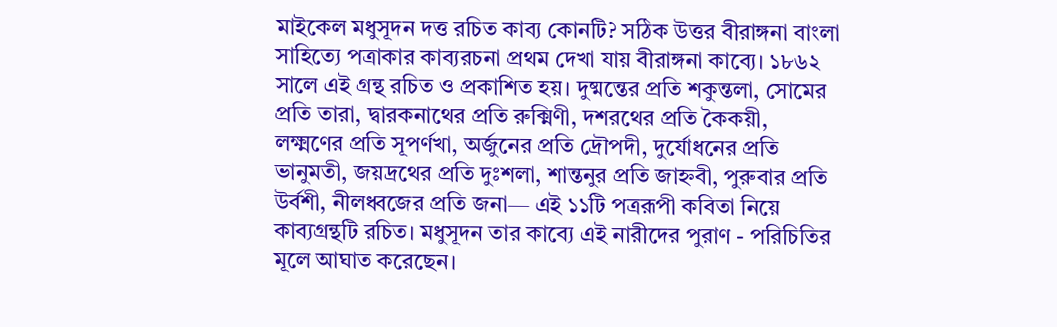মাইকেল মধুসূদন দত্ত রচিত কাব্য কোনটি? সঠিক উত্তর বীরাঙ্গনা বাংলা সাহিত্যে পত্রাকার কাব্যরচনা প্রথম দেখা যায় বীরাঙ্গনা কাব্যে। ১৮৬২ সালে এই গ্রন্থ রচিত ও প্রকাশিত হয়। দুষ্মন্তের প্রতি শকুন্তলা, সোমের প্রতি তারা, দ্বারকনাথের প্রতি রুক্মিণী, দশরথের প্রতি কৈকয়ী, লক্ষ্মণের প্রতি সূপর্ণখা, অর্জুনের প্রতি দ্রৌপদী, দুর্যোধনের প্রতি ভানুমতী, জয়দ্রথের প্রতি দুঃশলা, শান্তনুর প্রতি জাহ্নবী, পুরুবার প্রতি উর্বশী, নীলধ্বজের প্রতি জনা— এই ১১টি পত্ররূপী কবিতা নিয়ে কাব্যগ্রন্থটি রচিত। মধুসূদন তার কাব্যে এই নারীদের পুরাণ - পরিচিতির মূলে আঘাত করেছেন।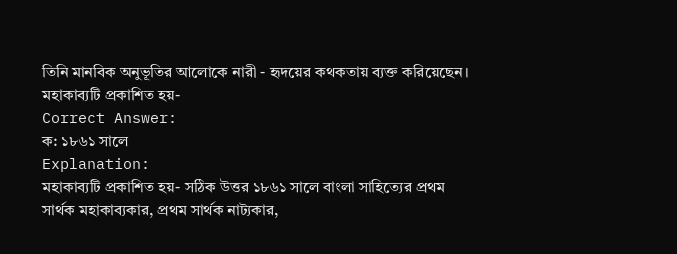তিনি মানবিক অনুভূতির আলোকে নারী - হৃদয়ের কথকতায় ব্যক্ত করিয়েছেন।
মহাকাব্যটি প্রকাশিত হয়-
Correct Answer:
ক: ১৮৬১ সালে
Explanation:
মহাকাব্যটি প্রকাশিত হয়- সঠিক উত্তর ১৮৬১ সালে বাংলা সাহিত্যের প্রথম সার্থক মহাকাব্যকার, প্রথম সার্থক নাট্যকার,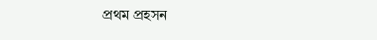প্রথম প্রহসন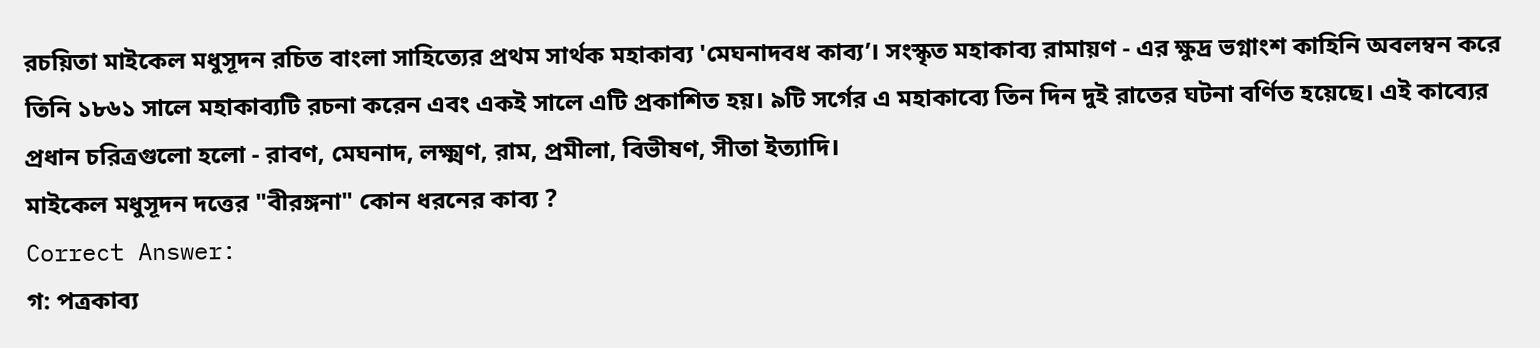রচয়িতা মাইকেল মধুসূদন রচিত বাংলা সাহিত্যের প্রথম সার্থক মহাকাব্য 'মেঘনাদবধ কাব্য’। সংস্কৃত মহাকাব্য রামায়ণ - এর ক্ষুদ্র ভগ্নাংশ কাহিনি অবলম্বন করে তিনি ১৮৬১ সালে মহাকাব্যটি রচনা করেন এবং একই সালে এটি প্রকাশিত হয়। ৯টি সর্গের এ মহাকাব্যে তিন দিন দুই রাতের ঘটনা বর্ণিত হয়েছে। এই কাব্যের প্রধান চরিত্রগুলো হলো - রাবণ, মেঘনাদ, লক্ষ্মণ, রাম, প্রমীলা, বিভীষণ, সীতা ইত্যাদি।
মাইকেল মধুসূদন দত্তের "বীরঙ্গনা" কোন ধরনের কাব্য ?
Correct Answer:
গ: পত্রকাব্য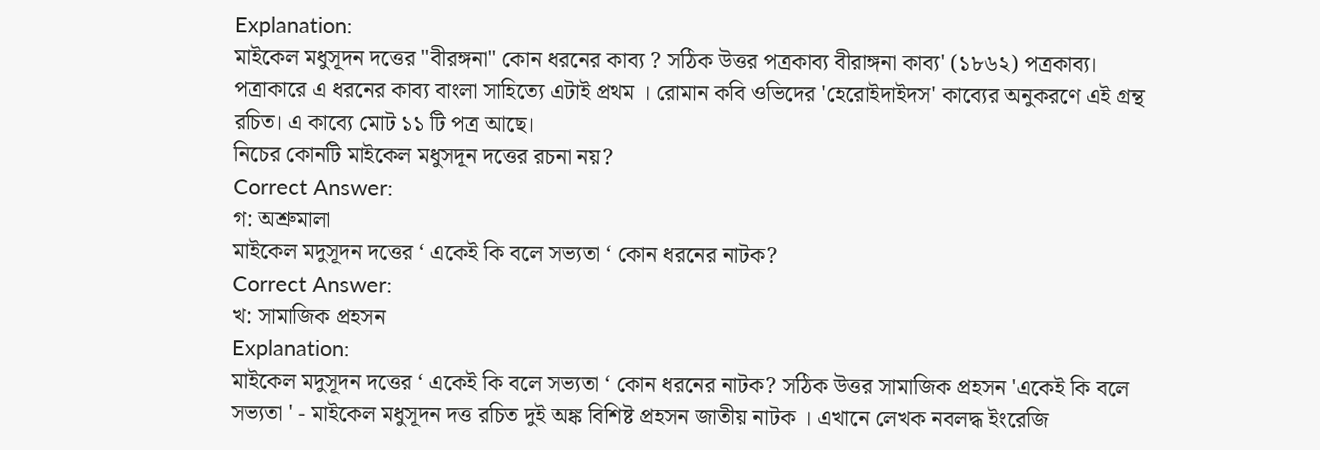Explanation:
মাইকেল মধুসূদন দত্তের "বীরঙ্গনা" কোন ধরনের কাব্য ? সঠিক উত্তর পত্রকাব্য বীরাঙ্গনা কাব্য' (১৮৬২) পত্রকাব্য। পত্রাকারে এ ধরনের কাব্য বাংলা সাহিত্যে এটাই প্রথম । রোমান কবি ওভিদের 'হেরোইদাইদস' কাব্যের অনুকরণে এই গ্রন্থ রচিত। এ কাব্যে মোট ১১ টি পত্র আছে।
নিচের কোনটি মাইকেল মধুসদূন দত্তের রচনা নয়?
Correct Answer:
গ: অশ্রুমালা
মাইকেল মদুসূদন দত্তের ‘ একেই কি বলে সভ্যতা ‘ কোন ধরনের নাটক?
Correct Answer:
খ: সামাজিক প্রহসন
Explanation:
মাইকেল মদুসূদন দত্তের ‘ একেই কি বলে সভ্যতা ‘ কোন ধরনের নাটক? সঠিক উত্তর সামাজিক প্রহসন 'একেই কি বলে সভ্যতা ' - মাইকেল মধুসূদন দত্ত রচিত দুই অঙ্ক বিশিষ্ট প্রহসন জাতীয় নাটক । এখানে লেখক নবলদ্ধ ইংরেজি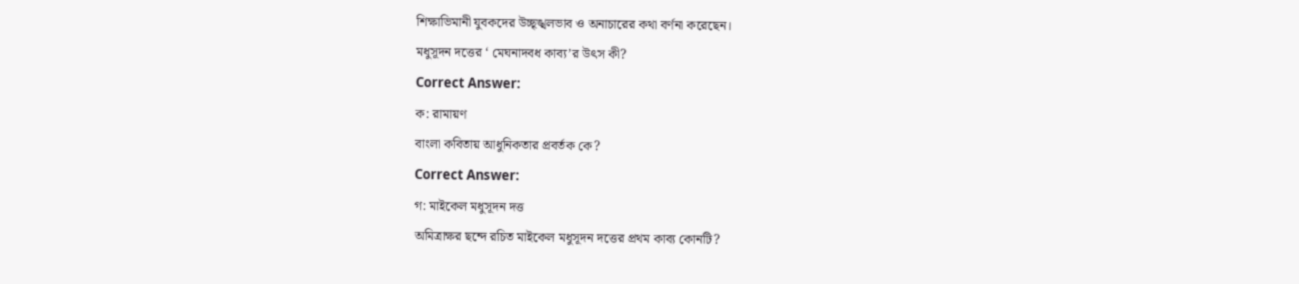শিক্ষাভিমানী যুবকদের উচ্ছৃঙ্খলভাব ও অনাচারের কথা বর্ণনা করেছেন।
মধুসূদন দত্তের ‘ মেঘনাদবধ কাব্য’র উৎস কী?
Correct Answer:
ক: রামায়ণ
বাংলা কবিতায় আধুনিকতার প্রবর্তক কে?
Correct Answer:
গ: মাইকেল মধুসূদন দত্ত
অমিত্রাক্ষর ছন্দে রচিত মাইকেল মধুসূদন দত্তের প্রথম কাব্য কোনটি?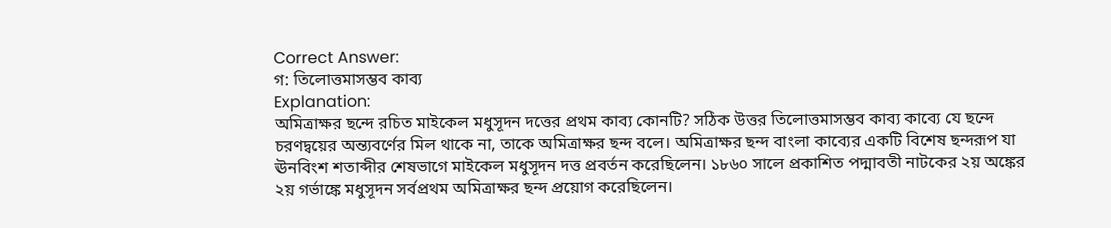Correct Answer:
গ: তিলোত্তমাসম্ভব কাব্য
Explanation:
অমিত্রাক্ষর ছন্দে রচিত মাইকেল মধুসূদন দত্তের প্রথম কাব্য কোনটি? সঠিক উত্তর তিলোত্তমাসম্ভব কাব্য কাব্যে যে ছন্দে চরণদ্বয়ের অন্ত্যবর্ণের মিল থাকে না, তাকে অমিত্রাক্ষর ছন্দ বলে। অমিত্রাক্ষর ছন্দ বাংলা কাব্যের একটি বিশেষ ছন্দরূপ যা ঊনবিংশ শতাব্দীর শেষভাগে মাইকেল মধুসূদন দত্ত প্রবর্তন করেছিলেন। ১৮৬০ সালে প্রকাশিত পদ্মাবতী নাটকের ২য় অঙ্কের ২য় গর্ভাঙ্কে মধুসূদন সর্বপ্রথম অমিত্রাক্ষর ছন্দ প্রয়োগ করেছিলেন।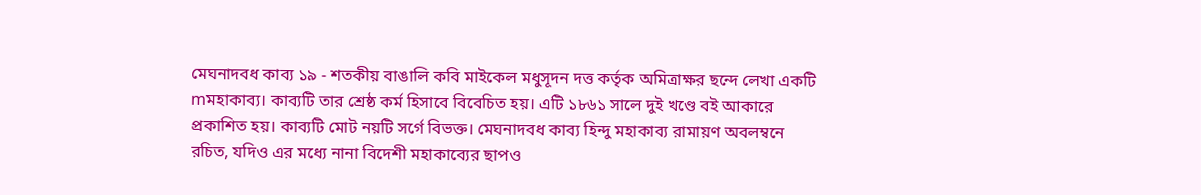মেঘনাদবধ কাব্য ১৯ - শতকীয় বাঙালি কবি মাইকেল মধুসূদন দত্ত কর্তৃক অমিত্রাক্ষর ছন্দে লেখা একটি mমহাকাব্য। কাব্যটি তার শ্রেষ্ঠ কর্ম হিসাবে বিবেচিত হয়। এটি ১৮৬১ সালে দুই খণ্ডে বই আকারে প্রকাশিত হয়। কাব্যটি মোট নয়টি সর্গে বিভক্ত। মেঘনাদবধ কাব্য হিন্দু মহাকাব্য রামায়ণ অবলম্বনে রচিত, যদিও এর মধ্যে নানা বিদেশী মহাকাব্যের ছাপও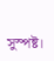সুস্পষ্ট।